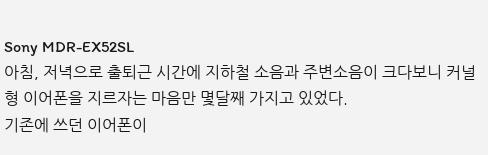Sony MDR-EX52SL
아침, 저녁으로 출퇴근 시간에 지하철 소음과 주변소음이 크다보니 커널형 이어폰을 지르자는 마음만 몇달째 가지고 있었다.
기존에 쓰던 이어폰이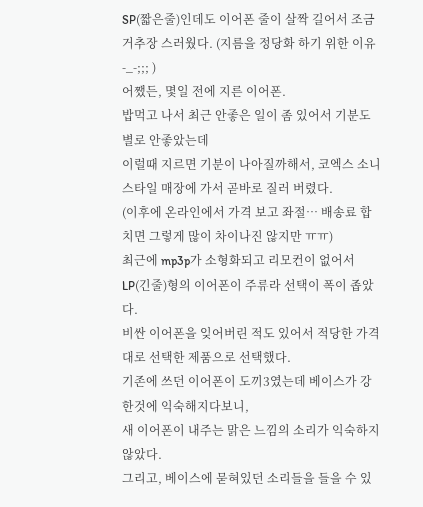SP(짧은줄)인데도 이어폰 줄이 살짝 길어서 조금 거추장 스러웠다. (지름을 정당화 하기 위한 이유 -_-;;; )
어쨌든, 몇일 전에 지른 이어폰.
밥먹고 나서 최근 안좋은 일이 좀 있어서 기분도 별로 안좋았는데
이럴때 지르면 기분이 나아질까해서, 코엑스 소니스타일 매장에 가서 곧바로 질러 버렸다.
(이후에 온라인에서 가격 보고 좌절… 배송료 합치면 그렇게 많이 차이나진 않지만 ㅠㅠ)
최근에 mp3p가 소형화되고 리모컨이 없어서 LP(긴줄)형의 이어폰이 주류라 선택이 폭이 좁았다.
비싼 이어폰을 잊어버린 적도 있어서 적당한 가격대로 선택한 제품으로 선택했다.
기존에 쓰던 이어폰이 도끼3였는데 베이스가 강한것에 익숙해지다보니,
새 이어폰이 내주는 맑은 느낌의 소리가 익숙하지 않았다.
그리고, 베이스에 묻혀있던 소리들을 들을 수 있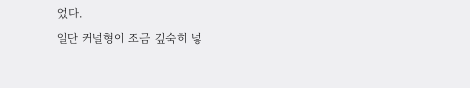었다.
일단 커널형이 조금 깊숙히 넣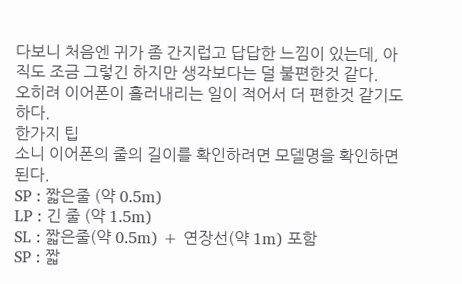다보니 처음엔 귀가 좀 간지럽고 답답한 느낌이 있는데, 아직도 조금 그렇긴 하지만 생각보다는 덜 불편한것 같다.
오히려 이어폰이 흘러내리는 일이 적어서 더 편한것 같기도 하다.
한가지 팁
소니 이어폰의 줄의 길이를 확인하려면 모델명을 확인하면된다.
SP : 짧은줄 (약 0.5m)
LP : 긴 줄 (약 1.5m)
SL : 짧은줄(약 0.5m) + 연장선(약 1m) 포함
SP : 짧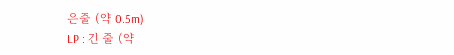은줄 (약 0.5m)
LP : 긴 줄 (약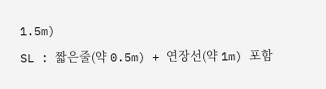1.5m)
SL : 짧은줄(약 0.5m) + 연장선(약 1m) 포함